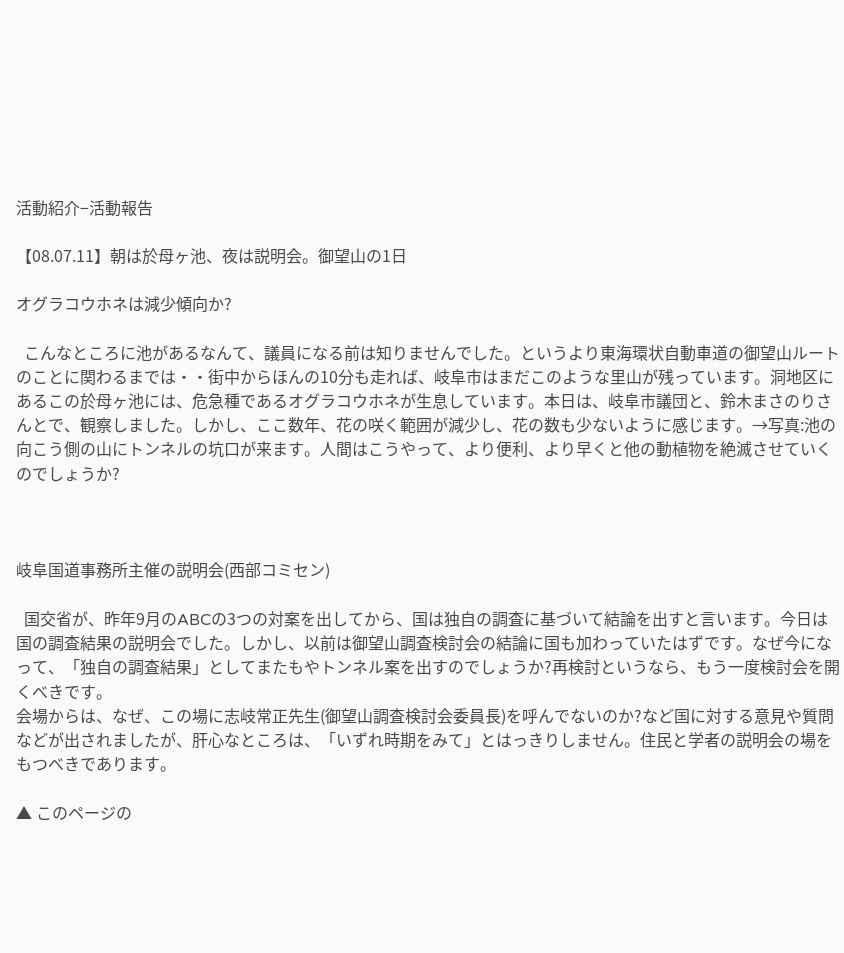活動紹介−活動報告

【08.07.11】朝は於母ヶ池、夜は説明会。御望山の1日

オグラコウホネは減少傾向か?

  こんなところに池があるなんて、議員になる前は知りませんでした。というより東海環状自動車道の御望山ルートのことに関わるまでは・・街中からほんの10分も走れば、岐阜市はまだこのような里山が残っています。洞地区にあるこの於母ヶ池には、危急種であるオグラコウホネが生息しています。本日は、岐阜市議団と、鈴木まさのりさんとで、観察しました。しかし、ここ数年、花の咲く範囲が減少し、花の数も少ないように感じます。→写真:池の向こう側の山にトンネルの坑口が来ます。人間はこうやって、より便利、より早くと他の動植物を絶滅させていくのでしょうか?



岐阜国道事務所主催の説明会(西部コミセン)

  国交省が、昨年9月のABCの3つの対案を出してから、国は独自の調査に基づいて結論を出すと言います。今日は国の調査結果の説明会でした。しかし、以前は御望山調査検討会の結論に国も加わっていたはずです。なぜ今になって、「独自の調査結果」としてまたもやトンネル案を出すのでしょうか?再検討というなら、もう一度検討会を開くべきです。
会場からは、なぜ、この場に志岐常正先生(御望山調査検討会委員長)を呼んでないのか?など国に対する意見や質問などが出されましたが、肝心なところは、「いずれ時期をみて」とはっきりしません。住民と学者の説明会の場をもつべきであります。

▲ このページの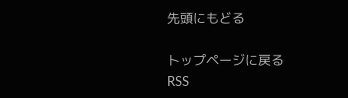先頭にもどる

トップページに戻る
RSS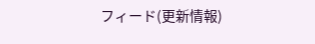フィード(更新情報)